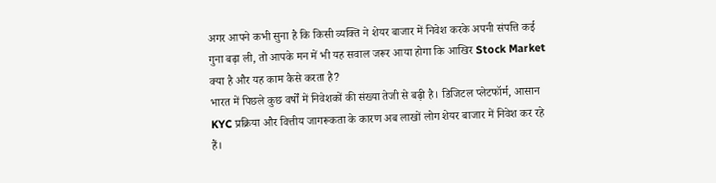अगर आपने कभी सुना है कि किसी व्यक्ति ने शेयर बाजार में निवेश करके अपनी संपत्ति कई गुना बढ़ा ली, तो आपके मन में भी यह सवाल जरूर आया होगा कि आखिर Stock Market क्या है और यह काम कैसे करता है?
भारत में पिछले कुछ वर्षों में निवेशकों की संख्या तेजी से बढ़ी है। डिजिटल प्लेटफॉर्म, आसान KYC प्रक्रिया और वित्तीय जागरूकता के कारण अब लाखों लोग शेयर बाजार में निवेश कर रहे हैं।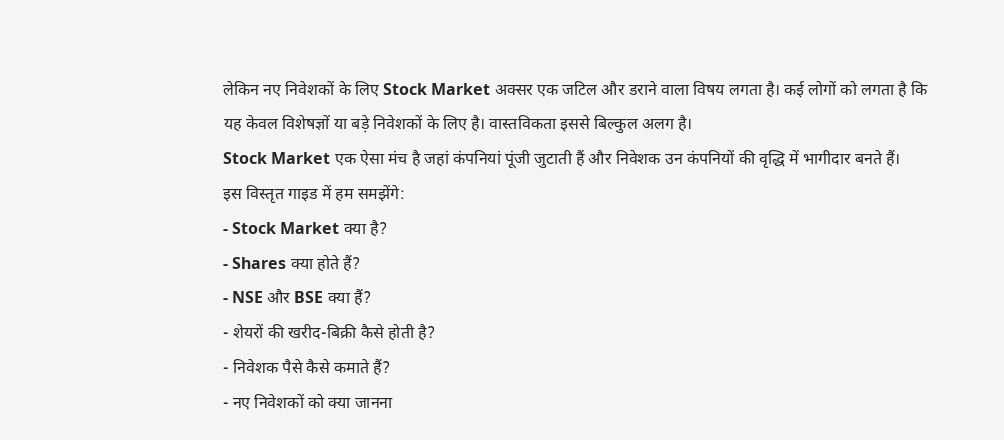लेकिन नए निवेशकों के लिए Stock Market अक्सर एक जटिल और डराने वाला विषय लगता है। कई लोगों को लगता है कि यह केवल विशेषज्ञों या बड़े निवेशकों के लिए है। वास्तविकता इससे बिल्कुल अलग है।
Stock Market एक ऐसा मंच है जहां कंपनियां पूंजी जुटाती हैं और निवेशक उन कंपनियों की वृद्धि में भागीदार बनते हैं।
इस विस्तृत गाइड में हम समझेंगे:
- Stock Market क्या है?
- Shares क्या होते हैं?
- NSE और BSE क्या हैं?
- शेयरों की खरीद-बिक्री कैसे होती है?
- निवेशक पैसे कैसे कमाते हैं?
- नए निवेशकों को क्या जानना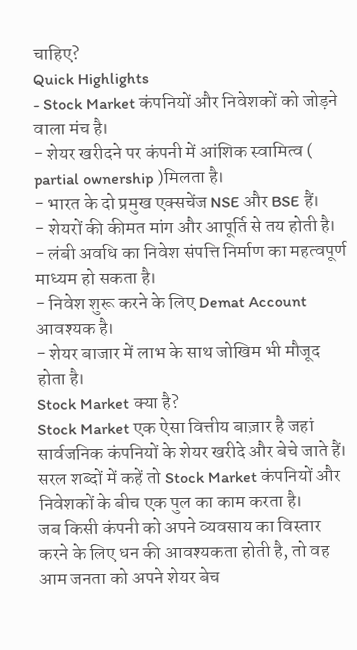चाहिए?
Quick Highlights
- Stock Market कंपनियों और निवेशकों को जोड़ने वाला मंच है।
- शेयर खरीदने पर कंपनी में आंशिक स्वामित्व ( partial ownership )मिलता है।
- भारत के दो प्रमुख एक्सचेंज NSE और BSE हैं।
- शेयरों की कीमत मांग और आपूर्ति से तय होती है।
- लंबी अवधि का निवेश संपत्ति निर्माण का महत्वपूर्ण माध्यम हो सकता है।
- निवेश शुरू करने के लिए Demat Account आवश्यक है।
- शेयर बाजार में लाभ के साथ जोखिम भी मौजूद होता है।
Stock Market क्या है?
Stock Market एक ऐसा वित्तीय बाज़ार है जहां सार्वजनिक कंपनियों के शेयर खरीदे और बेचे जाते हैं।
सरल शब्दों में कहें तो Stock Market कंपनियों और निवेशकों के बीच एक पुल का काम करता है।
जब किसी कंपनी को अपने व्यवसाय का विस्तार करने के लिए धन की आवश्यकता होती है, तो वह आम जनता को अपने शेयर बेच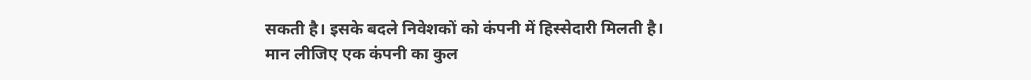सकती है। इसके बदले निवेशकों को कंपनी में हिस्सेदारी मिलती है।
मान लीजिए एक कंपनी का कुल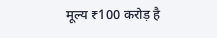मूल्य ₹100 करोड़ है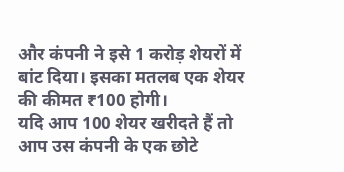और कंपनी ने इसे 1 करोड़ शेयरों में बांट दिया। इसका मतलब एक शेयर की कीमत ₹100 होगी।
यदि आप 100 शेयर खरीदते हैं तो आप उस कंपनी के एक छोटे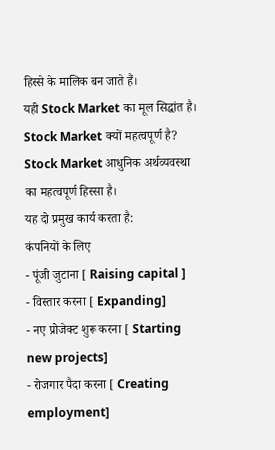हिस्से के मालिक बन जाते हैं।
यही Stock Market का मूल सिद्धांत है।
Stock Market क्यों महत्वपूर्ण है?
Stock Market आधुनिक अर्थव्यवस्था का महत्वपूर्ण हिस्सा है।
यह दो प्रमुख कार्य करता है:
कंपनियों के लिए
- पूंजी जुटाना [ Raising capital ]
- विस्तार करना [ Expanding]
- नए प्रोजेक्ट शुरू करना [ Starting new projects]
- रोजगार पैदा करना [ Creating employment]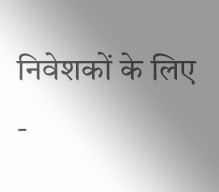निवेशकों के लिए
-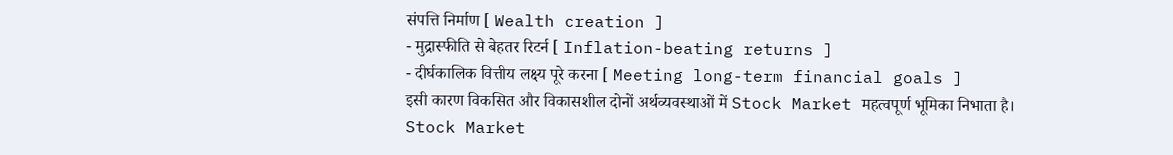संपत्ति निर्माण [ Wealth creation ]
- मुद्रास्फीति से बेहतर रिटर्न [ Inflation-beating returns ]
- दीर्घकालिक वित्तीय लक्ष्य पूरे करना [ Meeting long-term financial goals ]
इसी कारण विकसित और विकासशील दोनों अर्थव्यवस्थाओं में Stock Market महत्वपूर्ण भूमिका निभाता है।
Stock Market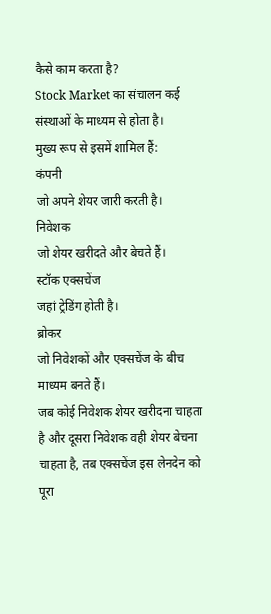कैसे काम करता है?
Stock Market का संचालन कई संस्थाओं के माध्यम से होता है।
मुख्य रूप से इसमें शामिल हैं:
कंपनी
जो अपने शेयर जारी करती है।
निवेशक
जो शेयर खरीदते और बेचते हैं।
स्टॉक एक्सचेंज
जहां ट्रेडिंग होती है।
ब्रोकर
जो निवेशकों और एक्सचेंज के बीच माध्यम बनते हैं।
जब कोई निवेशक शेयर खरीदना चाहता है और दूसरा निवेशक वही शेयर बेचना चाहता है, तब एक्सचेंज इस लेनदेन को पूरा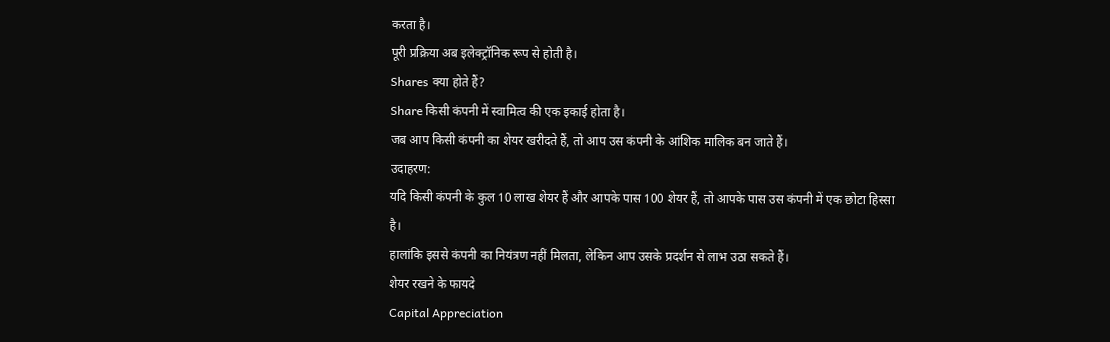करता है।
पूरी प्रक्रिया अब इलेक्ट्रॉनिक रूप से होती है।
Shares क्या होते हैं?
Share किसी कंपनी में स्वामित्व की एक इकाई होता है।
जब आप किसी कंपनी का शेयर खरीदते हैं, तो आप उस कंपनी के आंशिक मालिक बन जाते हैं।
उदाहरण:
यदि किसी कंपनी के कुल 10 लाख शेयर हैं और आपके पास 100 शेयर हैं, तो आपके पास उस कंपनी में एक छोटा हिस्सा है।
हालांकि इससे कंपनी का नियंत्रण नहीं मिलता, लेकिन आप उसके प्रदर्शन से लाभ उठा सकते हैं।
शेयर रखने के फायदे
Capital Appreciation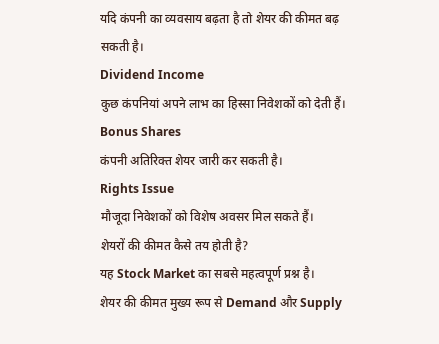यदि कंपनी का व्यवसाय बढ़ता है तो शेयर की कीमत बढ़ सकती है।
Dividend Income
कुछ कंपनियां अपने लाभ का हिस्सा निवेशकों को देती हैं।
Bonus Shares
कंपनी अतिरिक्त शेयर जारी कर सकती है।
Rights Issue
मौजूदा निवेशकों को विशेष अवसर मिल सकते हैं।
शेयरों की कीमत कैसे तय होती है?
यह Stock Market का सबसे महत्वपूर्ण प्रश्न है।
शेयर की कीमत मुख्य रूप से Demand और Supply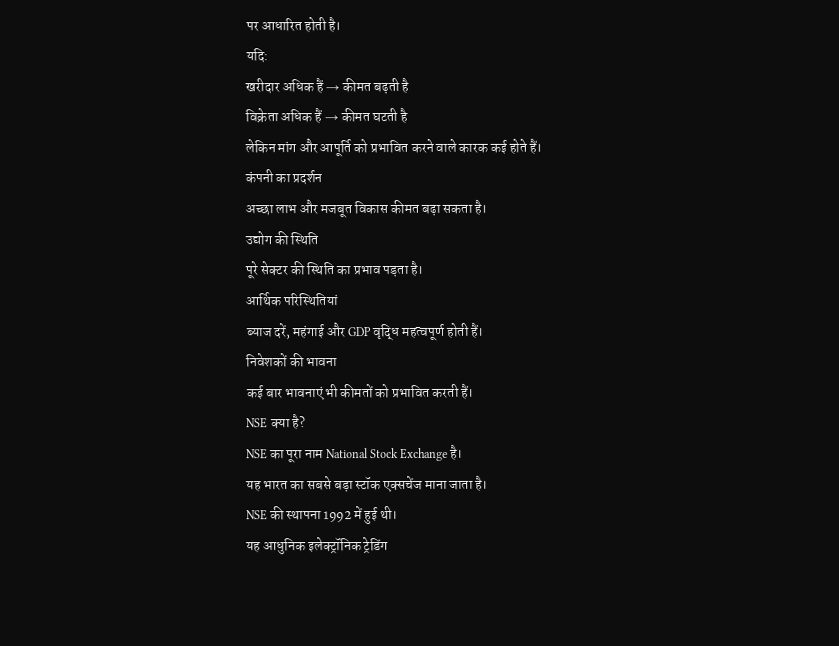पर आधारित होती है।
यदि:
खरीदार अधिक हैं → कीमत बढ़ती है
विक्रेता अधिक हैं → कीमत घटती है
लेकिन मांग और आपूर्ति को प्रभावित करने वाले कारक कई होते हैं।
कंपनी का प्रदर्शन
अच्छा लाभ और मजबूत विकास कीमत बढ़ा सकता है।
उद्योग की स्थिति
पूरे सेक्टर की स्थिति का प्रभाव पड़ता है।
आर्थिक परिस्थितियां
ब्याज दरें, महंगाई और GDP वृद्धि महत्वपूर्ण होती हैं।
निवेशकों की भावना
कई बार भावनाएं भी कीमतों को प्रभावित करती हैं।
NSE क्या है?
NSE का पूरा नाम National Stock Exchange है।
यह भारत का सबसे बड़ा स्टॉक एक्सचेंज माना जाता है।
NSE की स्थापना 1992 में हुई थी।
यह आधुनिक इलेक्ट्रॉनिक ट्रेडिंग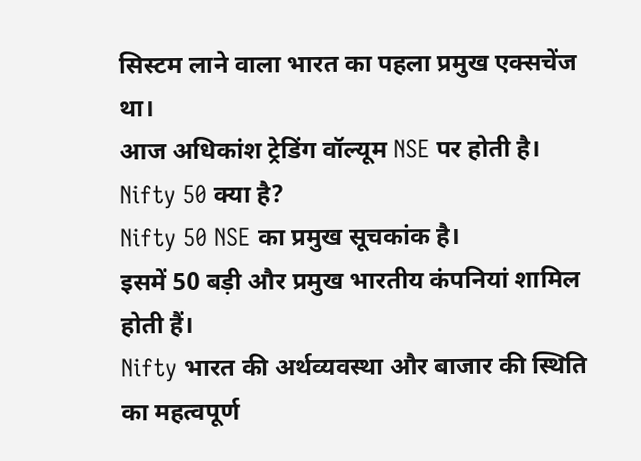सिस्टम लाने वाला भारत का पहला प्रमुख एक्सचेंज था।
आज अधिकांश ट्रेडिंग वॉल्यूम NSE पर होती है।
Nifty 50 क्या है?
Nifty 50 NSE का प्रमुख सूचकांक है।
इसमें 50 बड़ी और प्रमुख भारतीय कंपनियां शामिल होती हैं।
Nifty भारत की अर्थव्यवस्था और बाजार की स्थिति का महत्वपूर्ण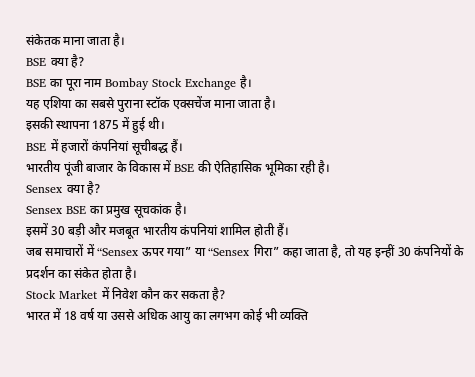संकेतक माना जाता है।
BSE क्या है?
BSE का पूरा नाम Bombay Stock Exchange है।
यह एशिया का सबसे पुराना स्टॉक एक्सचेंज माना जाता है।
इसकी स्थापना 1875 में हुई थी।
BSE में हजारों कंपनियां सूचीबद्ध हैं।
भारतीय पूंजी बाजार के विकास में BSE की ऐतिहासिक भूमिका रही है।
Sensex क्या है?
Sensex BSE का प्रमुख सूचकांक है।
इसमें 30 बड़ी और मजबूत भारतीय कंपनियां शामिल होती हैं।
जब समाचारों में “Sensex ऊपर गया” या “Sensex गिरा” कहा जाता है, तो यह इन्हीं 30 कंपनियों के प्रदर्शन का संकेत होता है।
Stock Market में निवेश कौन कर सकता है?
भारत में 18 वर्ष या उससे अधिक आयु का लगभग कोई भी व्यक्ति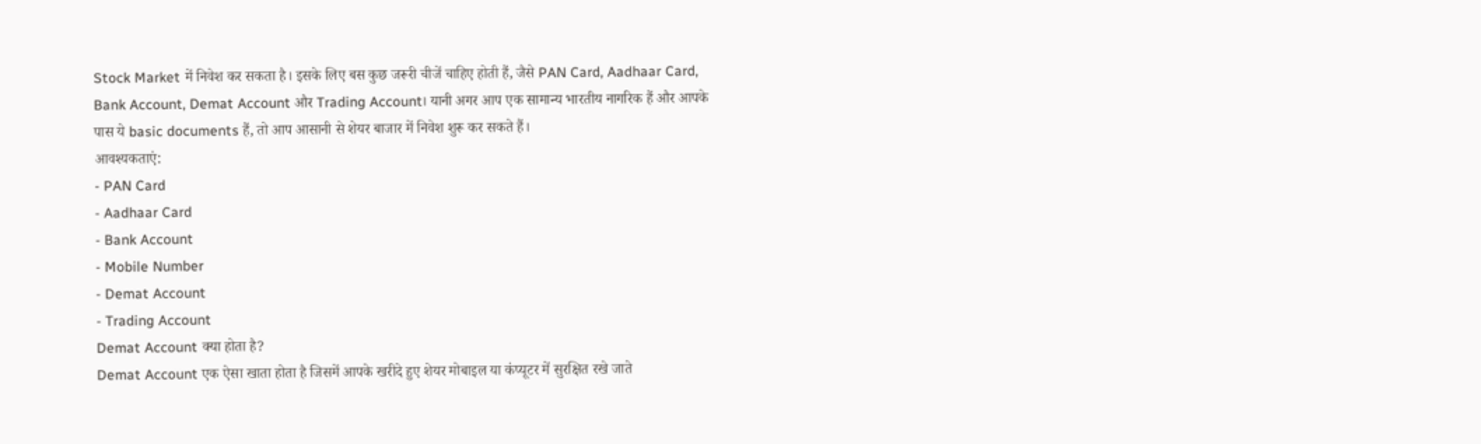Stock Market में निवेश कर सकता है। इसके लिए बस कुछ जरूरी चीजें चाहिए होती हैं, जैसे PAN Card, Aadhaar Card, Bank Account, Demat Account और Trading Account। यानी अगर आप एक सामान्य भारतीय नागरिक हैं और आपके पास ये basic documents हैं, तो आप आसानी से शेयर बाजार में निवेश शुरू कर सकते हैं।
आवश्यकताएं:
- PAN Card
- Aadhaar Card
- Bank Account
- Mobile Number
- Demat Account
- Trading Account
Demat Account क्या होता है?
Demat Account एक ऐसा खाता होता है जिसमें आपके खरीदे हुए शेयर मोबाइल या कंप्यूटर में सुरक्षित रखे जाते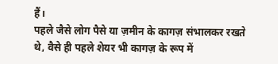हैं।
पहले जैसे लोग पैसे या ज़मीन के कागज़ संभालकर रखते थे, वैसे ही पहले शेयर भी कागज़ के रूप में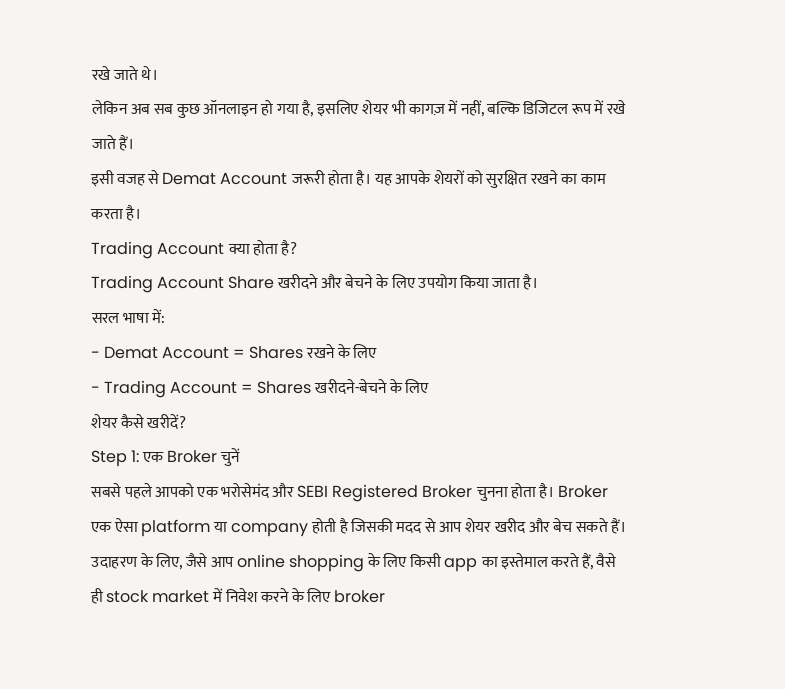रखे जाते थे।
लेकिन अब सब कुछ ऑनलाइन हो गया है, इसलिए शेयर भी कागज़ में नहीं, बल्कि डिजिटल रूप में रखे जाते हैं।
इसी वजह से Demat Account जरूरी होता है। यह आपके शेयरों को सुरक्षित रखने का काम करता है।
Trading Account क्या होता है?
Trading Account Share खरीदने और बेचने के लिए उपयोग किया जाता है।
सरल भाषा में:
- Demat Account = Shares रखने के लिए
- Trading Account = Shares खरीदने-बेचने के लिए
शेयर कैसे खरीदें?
Step 1: एक Broker चुनें
सबसे पहले आपको एक भरोसेमंद और SEBI Registered Broker चुनना होता है। Broker एक ऐसा platform या company होती है जिसकी मदद से आप शेयर खरीद और बेच सकते हैं।
उदाहरण के लिए, जैसे आप online shopping के लिए किसी app का इस्तेमाल करते हैं, वैसे ही stock market में निवेश करने के लिए broker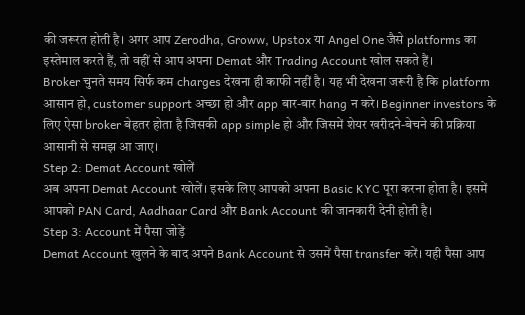की जरूरत होती है। अगर आप Zerodha, Groww, Upstox या Angel One जैसे platforms का इस्तेमाल करते हैं, तो वहीं से आप अपना Demat और Trading Account खोल सकते हैं।
Broker चुनते समय सिर्फ कम charges देखना ही काफी नहीं है। यह भी देखना जरूरी है कि platform आसान हो, customer support अच्छा हो और app बार-बार hang न करे। Beginner investors के लिए ऐसा broker बेहतर होता है जिसकी app simple हो और जिसमें शेयर खरीदने-बेचने की प्रक्रिया आसानी से समझ आ जाए।
Step 2: Demat Account खोलें
अब अपना Demat Account खोलें। इसके लिए आपको अपना Basic KYC पूरा करना होता है। इसमें आपको PAN Card, Aadhaar Card और Bank Account की जानकारी देनी होती है।
Step 3: Account में पैसा जोड़ें
Demat Account खुलने के बाद अपने Bank Account से उसमें पैसा transfer करें। यही पैसा आप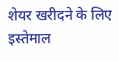शेयर खरीदने के लिए इस्तेमाल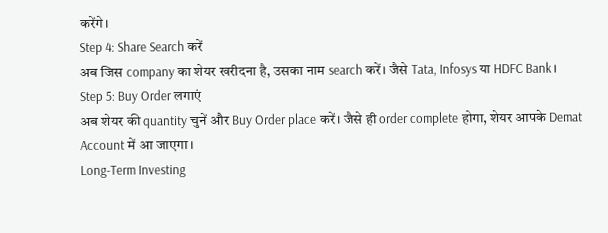करेंगे।
Step 4: Share Search करें
अब जिस company का शेयर खरीदना है, उसका नाम search करें। जैसे Tata, Infosys या HDFC Bank।
Step 5: Buy Order लगाएं
अब शेयर की quantity चुनें और Buy Order place करें। जैसे ही order complete होगा, शेयर आपके Demat Account में आ जाएगा।
Long-Term Investing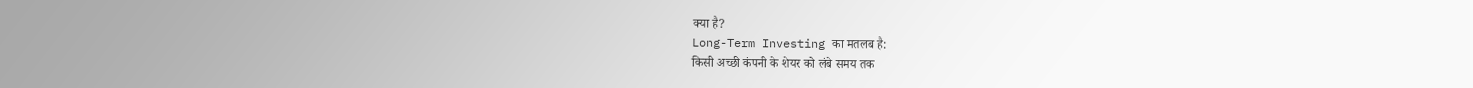क्या है?
Long-Term Investing का मतलब है:
किसी अच्छी कंपनी के शेयर को लंबे समय तक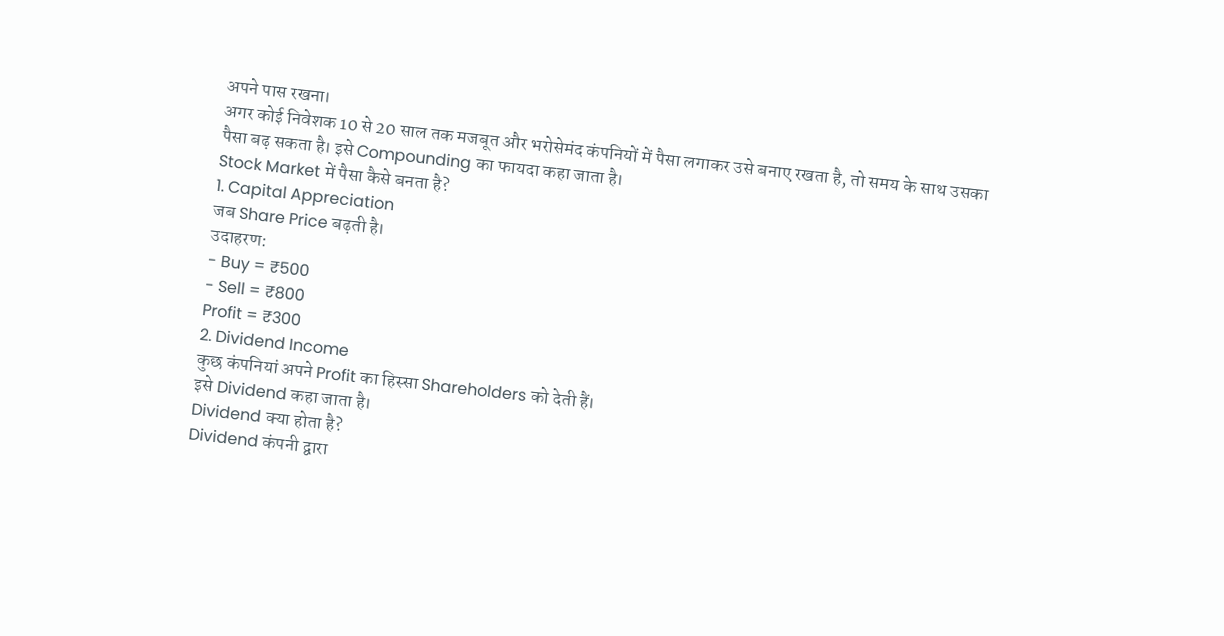अपने पास रखना।
अगर कोई निवेशक 10 से 20 साल तक मजबूत और भरोसेमंद कंपनियों में पैसा लगाकर उसे बनाए रखता है, तो समय के साथ उसका पैसा बढ़ सकता है। इसे Compounding का फायदा कहा जाता है।
Stock Market में पैसा कैसे बनता है?
1. Capital Appreciation
जब Share Price बढ़ती है।
उदाहरण:
- Buy = ₹500
- Sell = ₹800
Profit = ₹300
2. Dividend Income
कुछ कंपनियां अपने Profit का हिस्सा Shareholders को देती हैं।
इसे Dividend कहा जाता है।
Dividend क्या होता है?
Dividend कंपनी द्वारा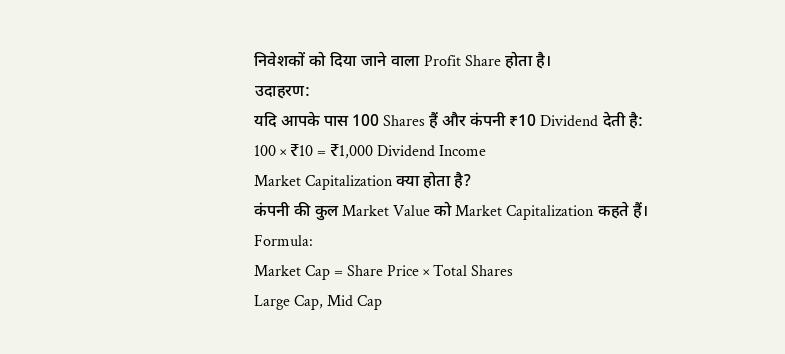निवेशकों को दिया जाने वाला Profit Share होता है।
उदाहरण:
यदि आपके पास 100 Shares हैं और कंपनी ₹10 Dividend देती है:
100 × ₹10 = ₹1,000 Dividend Income
Market Capitalization क्या होता है?
कंपनी की कुल Market Value को Market Capitalization कहते हैं।
Formula:
Market Cap = Share Price × Total Shares
Large Cap, Mid Cap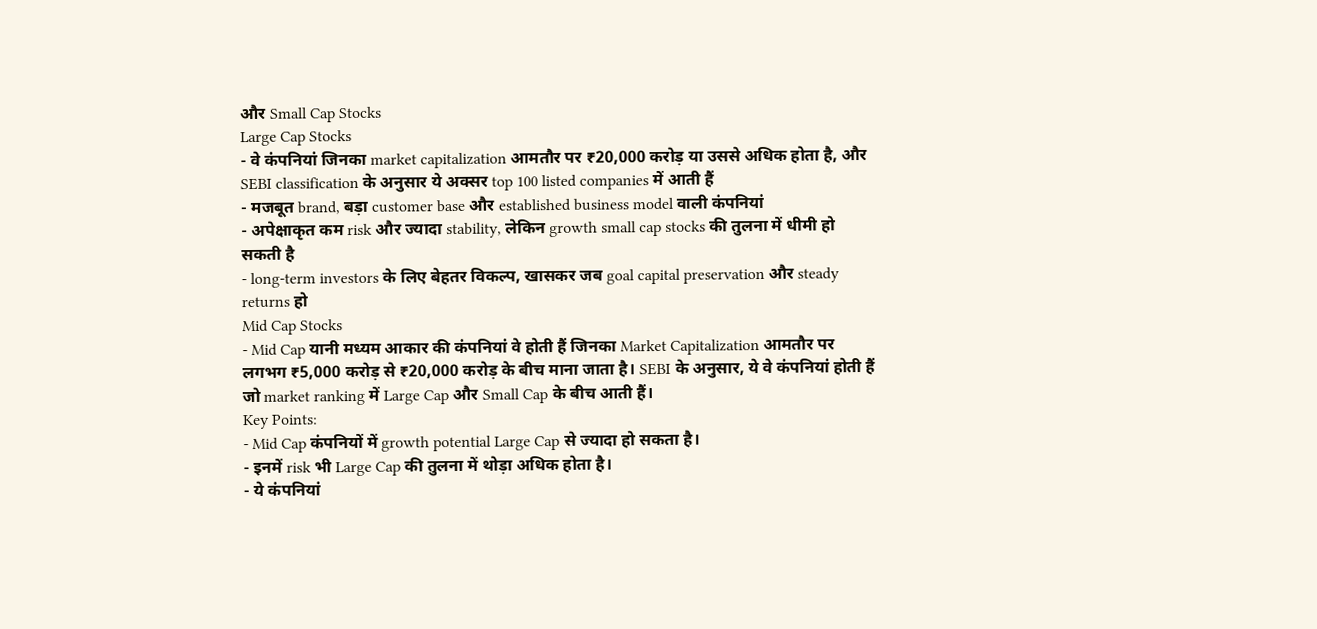और Small Cap Stocks
Large Cap Stocks
- वे कंपनियां जिनका market capitalization आमतौर पर ₹20,000 करोड़ या उससे अधिक होता है, और SEBI classification के अनुसार ये अक्सर top 100 listed companies में आती हैं
- मजबूत brand, बड़ा customer base और established business model वाली कंपनियां
- अपेक्षाकृत कम risk और ज्यादा stability, लेकिन growth small cap stocks की तुलना में धीमी हो सकती है
- long-term investors के लिए बेहतर विकल्प, खासकर जब goal capital preservation और steady returns हो
Mid Cap Stocks
- Mid Cap यानी मध्यम आकार की कंपनियां वे होती हैं जिनका Market Capitalization आमतौर पर लगभग ₹5,000 करोड़ से ₹20,000 करोड़ के बीच माना जाता है। SEBI के अनुसार, ये वे कंपनियां होती हैं जो market ranking में Large Cap और Small Cap के बीच आती हैं।
Key Points:
- Mid Cap कंपनियों में growth potential Large Cap से ज्यादा हो सकता है।
- इनमें risk भी Large Cap की तुलना में थोड़ा अधिक होता है।
- ये कंपनियां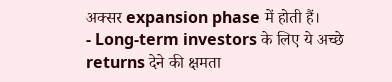अक्सर expansion phase में होती हैं।
- Long-term investors के लिए ये अच्छे returns देने की क्षमता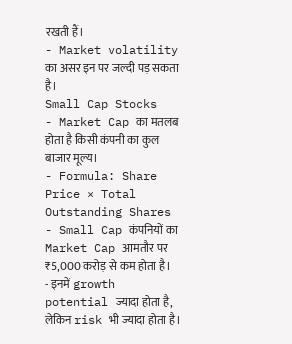रखती हैं।
- Market volatility का असर इन पर जल्दी पड़ सकता है।
Small Cap Stocks
- Market Cap का मतलब होता है किसी कंपनी का कुल बाजार मूल्य।
- Formula: Share Price × Total Outstanding Shares
- Small Cap कंपनियों का Market Cap आमतौर पर ₹5,000 करोड़ से कम होता है।
- इनमें growth potential ज्यादा होता है, लेकिन risk भी ज्यादा होता है।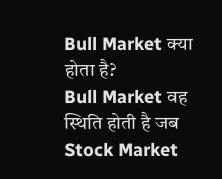Bull Market क्या होता है?
Bull Market वह स्थिति होती है जब Stock Market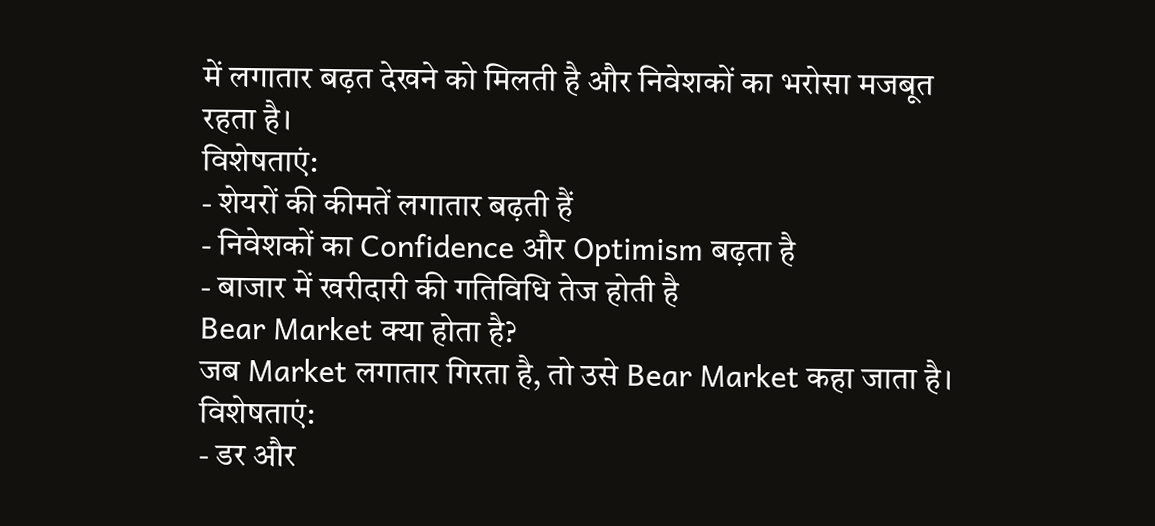में लगातार बढ़त देखने को मिलती है और निवेशकों का भरोसा मजबूत रहता है।
विशेषताएं:
- शेयरों की कीमतें लगातार बढ़ती हैं
- निवेशकों का Confidence और Optimism बढ़ता है
- बाजार में खरीदारी की गतिविधि तेज होती है
Bear Market क्या होता है?
जब Market लगातार गिरता है, तो उसे Bear Market कहा जाता है।
विशेषताएं:
- डर और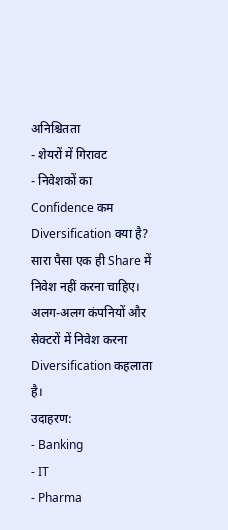अनिश्चितता
- शेयरों में गिरावट
- निवेशकों का Confidence कम
Diversification क्या है?
सारा पैसा एक ही Share में निवेश नहीं करना चाहिए।
अलग-अलग कंपनियों और सेक्टरों में निवेश करना Diversification कहलाता है।
उदाहरण:
- Banking
- IT
- Pharma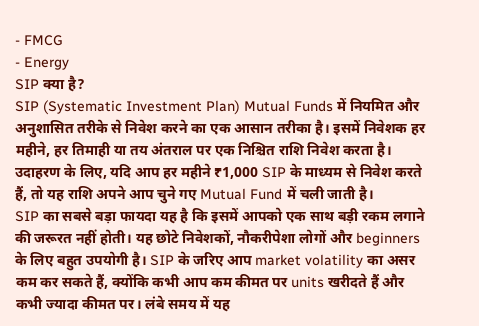- FMCG
- Energy
SIP क्या है?
SIP (Systematic Investment Plan) Mutual Funds में नियमित और अनुशासित तरीके से निवेश करने का एक आसान तरीका है। इसमें निवेशक हर महीने, हर तिमाही या तय अंतराल पर एक निश्चित राशि निवेश करता है। उदाहरण के लिए, यदि आप हर महीने ₹1,000 SIP के माध्यम से निवेश करते हैं, तो यह राशि अपने आप चुने गए Mutual Fund में चली जाती है।
SIP का सबसे बड़ा फायदा यह है कि इसमें आपको एक साथ बड़ी रकम लगाने की जरूरत नहीं होती। यह छोटे निवेशकों, नौकरीपेशा लोगों और beginners के लिए बहुत उपयोगी है। SIP के जरिए आप market volatility का असर कम कर सकते हैं, क्योंकि कभी आप कम कीमत पर units खरीदते हैं और कभी ज्यादा कीमत पर। लंबे समय में यह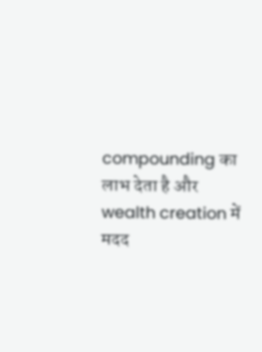compounding का लाभ देता है और wealth creation में मदद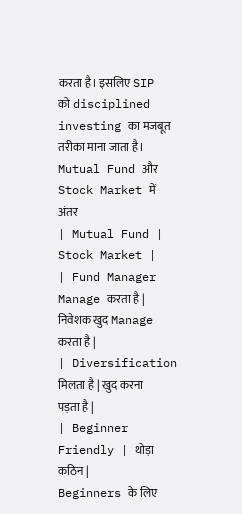करता है। इसलिए SIP को disciplined investing का मजबूत तरीका माना जाता है।
Mutual Fund और Stock Market में अंतर
| Mutual Fund | Stock Market |
| Fund Manager Manage करता है | निवेशक खुद Manage करता है |
| Diversification मिलता है | खुद करना पड़ता है |
| Beginner Friendly | थोड़ा कठिन |
Beginners के लिए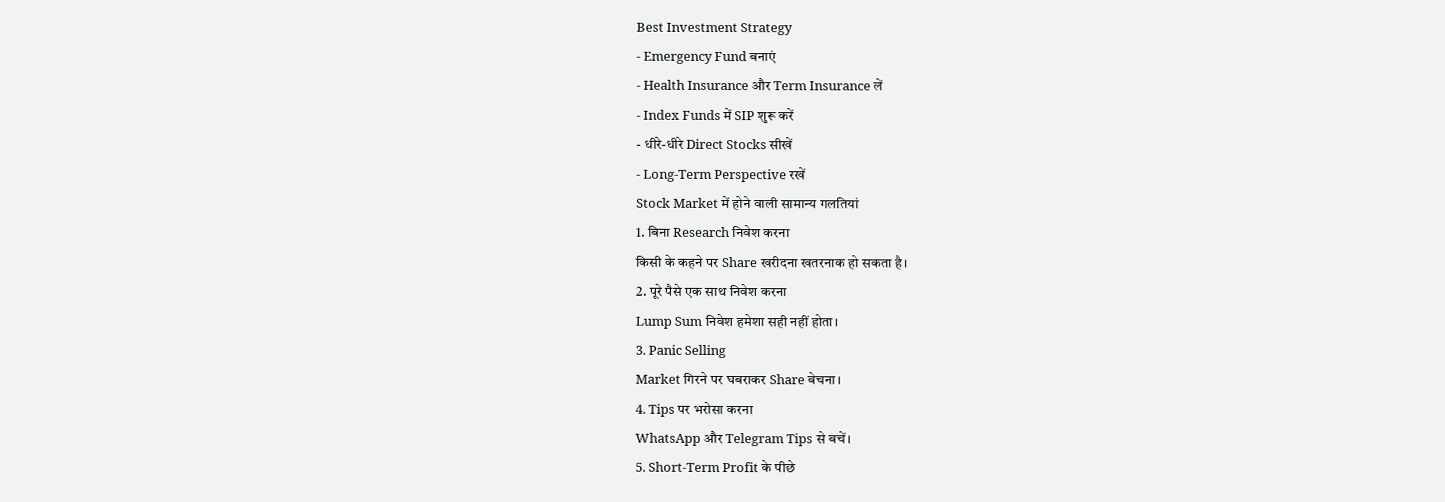Best Investment Strategy
- Emergency Fund बनाएं
- Health Insurance और Term Insurance लें
- Index Funds में SIP शुरू करें
- धीरे-धीरे Direct Stocks सीखें
- Long-Term Perspective रखें
Stock Market में होने वाली सामान्य गलतियां
1. बिना Research निवेश करना
किसी के कहने पर Share खरीदना खतरनाक हो सकता है।
2. पूरे पैसे एक साथ निवेश करना
Lump Sum निवेश हमेशा सही नहीं होता।
3. Panic Selling
Market गिरने पर घबराकर Share बेचना।
4. Tips पर भरोसा करना
WhatsApp और Telegram Tips से बचें।
5. Short-Term Profit के पीछे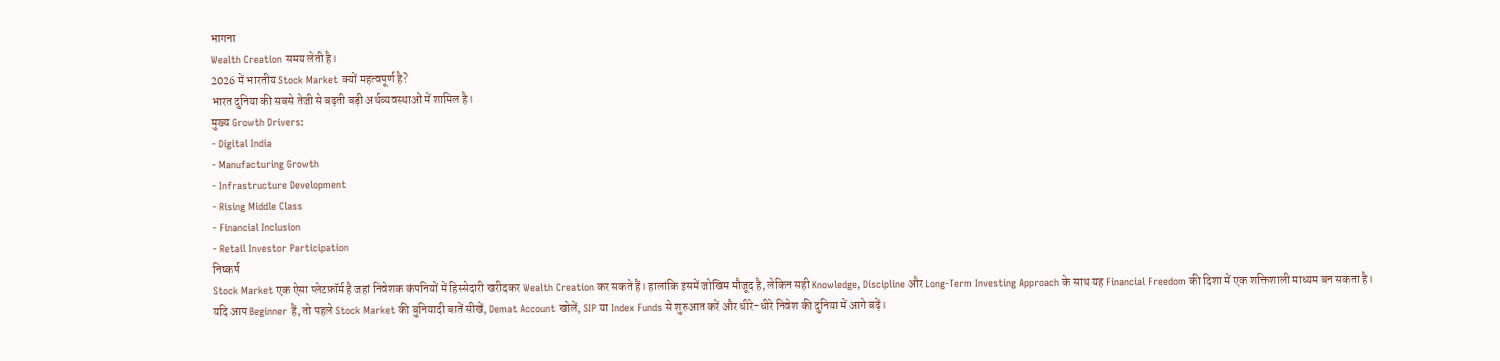भागना
Wealth Creation समय लेती है।
2026 में भारतीय Stock Market क्यों महत्वपूर्ण है?
भारत दुनिया की सबसे तेजी से बढ़ती बड़ी अर्थव्यवस्थाओं में शामिल है।
मुख्य Growth Drivers:
- Digital India
- Manufacturing Growth
- Infrastructure Development
- Rising Middle Class
- Financial Inclusion
- Retail Investor Participation
निष्कर्ष
Stock Market एक ऐसा प्लेटफ़ॉर्म है जहां निवेशक कंपनियों में हिस्सेदारी खरीदकर Wealth Creation कर सकते हैं। हालांकि इसमें जोखिम मौजूद है, लेकिन सही Knowledge, Discipline और Long-Term Investing Approach के साथ यह Financial Freedom की दिशा में एक शक्तिशाली माध्यम बन सकता है।
यदि आप Beginner हैं, तो पहले Stock Market की बुनियादी बातें सीखें, Demat Account खोलें, SIP या Index Funds से शुरुआत करें और धीरे-धीरे निवेश की दुनिया में आगे बढ़ें।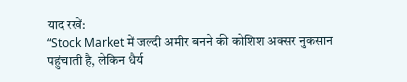याद रखें:
“Stock Market में जल्दी अमीर बनने की कोशिश अक्सर नुकसान पहुंचाती है, लेकिन धैर्य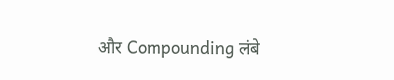और Compounding लंबे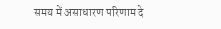समय में असाधारण परिणाम दे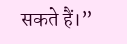सकते हैं।”